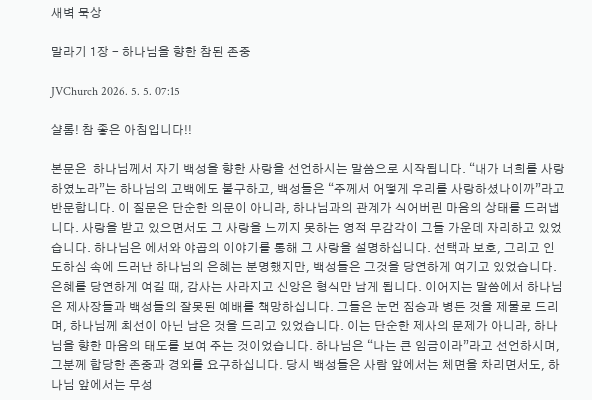새벽 묵상

말라기 1장 - 하나님을 향한 참된 존중

JVChurch 2026. 5. 5. 07:15

샬롬! 참 좋은 아침입니다!!

본문은  하나님께서 자기 백성을 향한 사랑을 선언하시는 말씀으로 시작됩니다. “내가 너희를 사랑하였노라”는 하나님의 고백에도 불구하고, 백성들은 “주께서 어떻게 우리를 사랑하셨나이까”라고 반문합니다. 이 질문은 단순한 의문이 아니라, 하나님과의 관계가 식어버린 마음의 상태를 드러냅니다. 사랑을 받고 있으면서도 그 사랑을 느끼지 못하는 영적 무감각이 그들 가운데 자리하고 있었습니다. 하나님은 에서와 야곱의 이야기를 통해 그 사랑을 설명하십니다. 선택과 보호, 그리고 인도하심 속에 드러난 하나님의 은혜는 분명했지만, 백성들은 그것을 당연하게 여기고 있었습니다. 은혜를 당연하게 여길 때, 감사는 사라지고 신앙은 형식만 남게 됩니다. 이어지는 말씀에서 하나님은 제사장들과 백성들의 잘못된 예배를 책망하십니다. 그들은 눈먼 짐승과 병든 것을 제물로 드리며, 하나님께 최선이 아닌 남은 것을 드리고 있었습니다. 이는 단순한 제사의 문제가 아니라, 하나님을 향한 마음의 태도를 보여 주는 것이었습니다. 하나님은 “나는 큰 임금이라”라고 선언하시며, 그분께 합당한 존중과 경외를 요구하십니다. 당시 백성들은 사람 앞에서는 체면을 차리면서도, 하나님 앞에서는 무성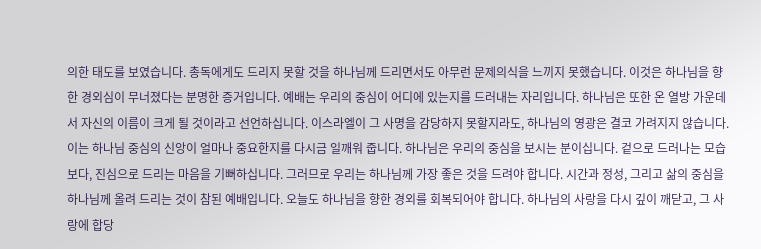의한 태도를 보였습니다. 총독에게도 드리지 못할 것을 하나님께 드리면서도 아무런 문제의식을 느끼지 못했습니다. 이것은 하나님을 향한 경외심이 무너졌다는 분명한 증거입니다. 예배는 우리의 중심이 어디에 있는지를 드러내는 자리입니다. 하나님은 또한 온 열방 가운데서 자신의 이름이 크게 될 것이라고 선언하십니다. 이스라엘이 그 사명을 감당하지 못할지라도, 하나님의 영광은 결코 가려지지 않습니다. 이는 하나님 중심의 신앙이 얼마나 중요한지를 다시금 일깨워 줍니다. 하나님은 우리의 중심을 보시는 분이십니다. 겉으로 드러나는 모습보다, 진심으로 드리는 마음을 기뻐하십니다. 그러므로 우리는 하나님께 가장 좋은 것을 드려야 합니다. 시간과 정성, 그리고 삶의 중심을 하나님께 올려 드리는 것이 참된 예배입니다. 오늘도 하나님을 향한 경외를 회복되어야 합니다. 하나님의 사랑을 다시 깊이 깨닫고, 그 사랑에 합당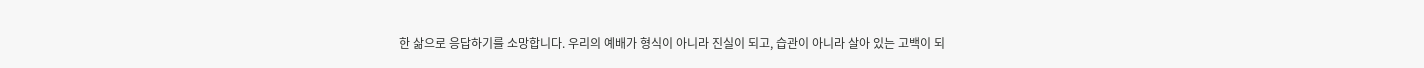한 삶으로 응답하기를 소망합니다. 우리의 예배가 형식이 아니라 진실이 되고, 습관이 아니라 살아 있는 고백이 되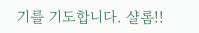기를 기도합니다. 샬롬!!